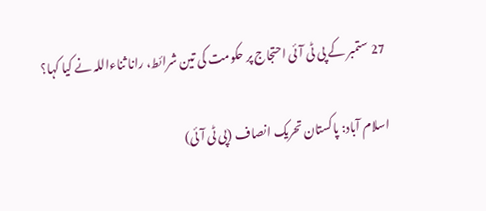27 ستمبر کے پی ٹی آئی احتجاج پر حکومت کی تین شرائط، رانا ثناءاللہ نے کیا کہا؟

اسلام آباد: پاکستان تحریک انصاف (پی ٹی آئی)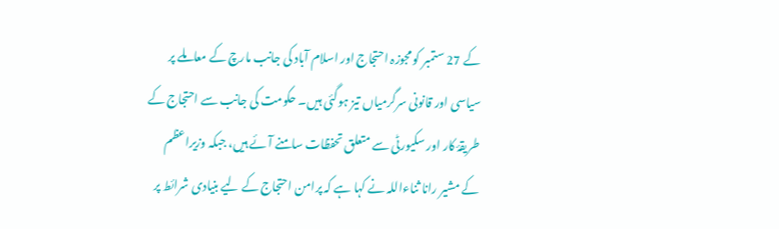کے 27 ستمبر کو مجوزہ احتجاج اور اسلام آباد کی جانب مارچ کے معاملے پر سیاسی اور قانونی سرگرمیاں تیز ہوگئی ہیں۔ حکومت کی جانب سے احتجاج کے طریقۂ کار اور سکیورٹی سے متعلق تحفظات سامنے آئے ہیں، جبکہ وزیراعظم کے مشیر رانا ثناءاللہ نے کہا ہے کہ پرامن احتجاج کے لیے بنیادی شرائط پر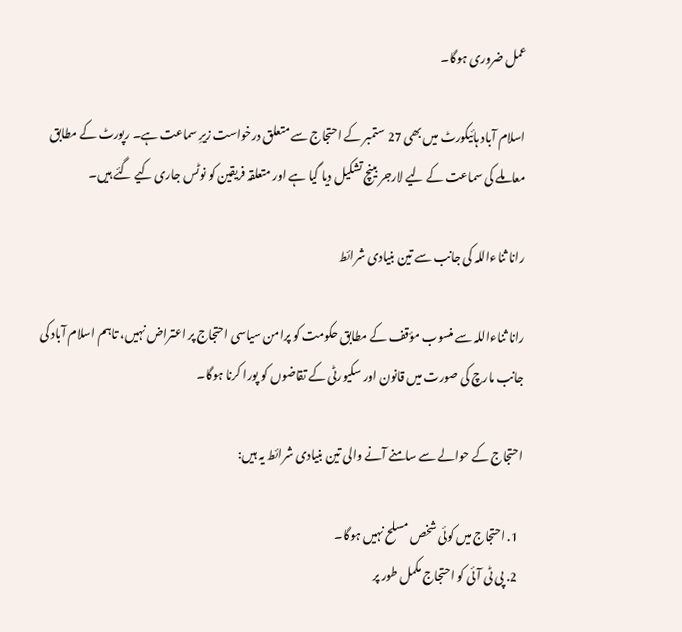عمل ضروری ہوگا۔

اسلام آباد ہائیکورٹ میں بھی 27 ستمبر کے احتجاج سے متعلق درخواست زیرِ سماعت ہے۔ رپورٹ کے مطابق معاملے کی سماعت کے لیے لارجر بینچ تشکیل دیا گیا ہے اور متعلقہ فریقین کو نوٹس جاری کیے گئے ہیں۔

رانا ثناءاللہ کی جانب سے تین بنیادی شرائط

رانا ثناءاللہ سے منسوب مؤقف کے مطابق حکومت کو پرامن سیاسی احتجاج پر اعتراض نہیں، تاہم اسلام آباد کی جانب مارچ کی صورت میں قانون اور سکیورٹی کے تقاضوں کو پورا کرنا ہوگا۔

احتجاج کے حوالے سے سامنے آنے والی تین بنیادی شرائط یہ ہیں:

  1. احتجاج میں کوئی شخص مسلح نہیں ہوگا۔
  2. پی ٹی آئی کو احتجاج مکمل طور پر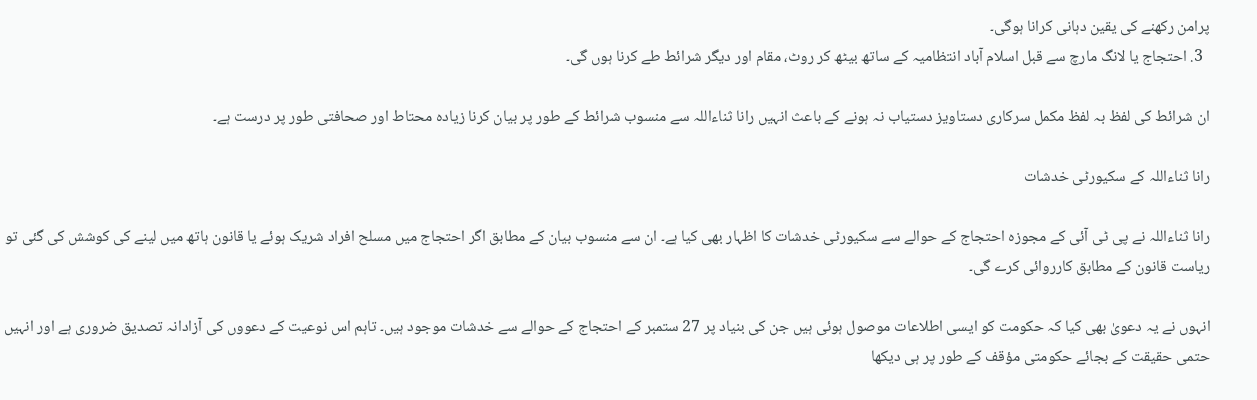پرامن رکھنے کی یقین دہانی کرانا ہوگی۔
  3. احتجاج یا لانگ مارچ سے قبل اسلام آباد انتظامیہ کے ساتھ بیٹھ کر روٹ، مقام اور دیگر شرائط طے کرنا ہوں گی۔

ان شرائط کی لفظ بہ لفظ مکمل سرکاری دستاویز دستیاب نہ ہونے کے باعث انہیں رانا ثناءاللہ سے منسوب شرائط کے طور پر بیان کرنا زیادہ محتاط اور صحافتی طور پر درست ہے۔

رانا ثناءاللہ کے سکیورٹی خدشات

رانا ثناءاللہ نے پی ٹی آئی کے مجوزہ احتجاج کے حوالے سے سکیورٹی خدشات کا اظہار بھی کیا ہے۔ ان سے منسوب بیان کے مطابق اگر احتجاج میں مسلح افراد شریک ہوئے یا قانون ہاتھ میں لینے کی کوشش کی گئی تو ریاست قانون کے مطابق کارروائی کرے گی۔

انہوں نے یہ دعویٰ بھی کیا کہ حکومت کو ایسی اطلاعات موصول ہوئی ہیں جن کی بنیاد پر 27 ستمبر کے احتجاج کے حوالے سے خدشات موجود ہیں۔ تاہم اس نوعیت کے دعووں کی آزادانہ تصدیق ضروری ہے اور انہیں حتمی حقیقت کے بجائے حکومتی مؤقف کے طور پر ہی دیکھا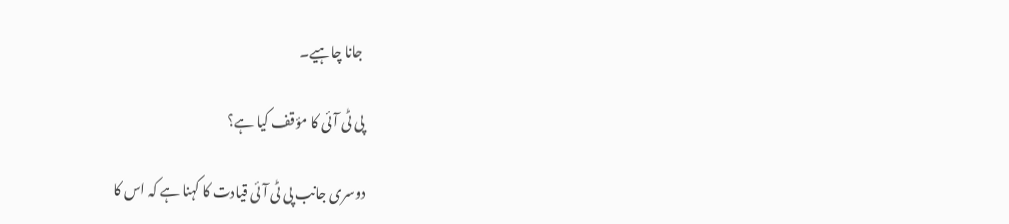جانا چاہیے۔

پی ٹی آئی کا مؤقف کیا ہے؟

دوسری جانب پی ٹی آئی قیادت کا کہنا ہے کہ اس کا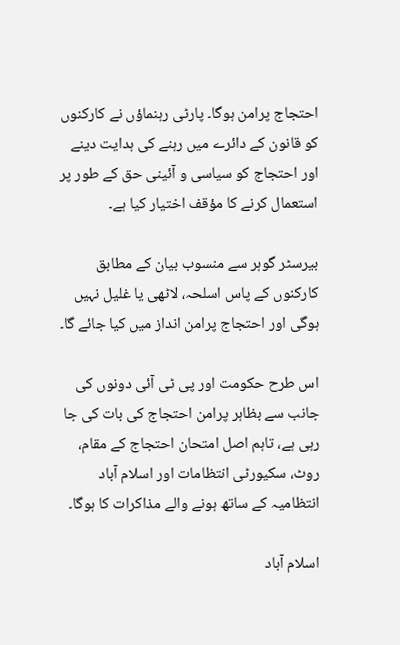احتجاج پرامن ہوگا۔ پارٹی رہنماؤں نے کارکنوں کو قانون کے دائرے میں رہنے کی ہدایت دینے اور احتجاج کو سیاسی و آئینی حق کے طور پر استعمال کرنے کا مؤقف اختیار کیا ہے۔

بیرسٹر گوہر سے منسوب بیان کے مطابق کارکنوں کے پاس اسلحہ، لاٹھی یا غلیل نہیں ہوگی اور احتجاج پرامن انداز میں کیا جائے گا۔

اس طرح حکومت اور پی ٹی آئی دونوں کی جانب سے بظاہر پرامن احتجاج کی بات کی جا رہی ہے، تاہم اصل امتحان احتجاج کے مقام، روٹ، سکیورٹی انتظامات اور اسلام آباد انتظامیہ کے ساتھ ہونے والے مذاکرات کا ہوگا۔

اسلام آباد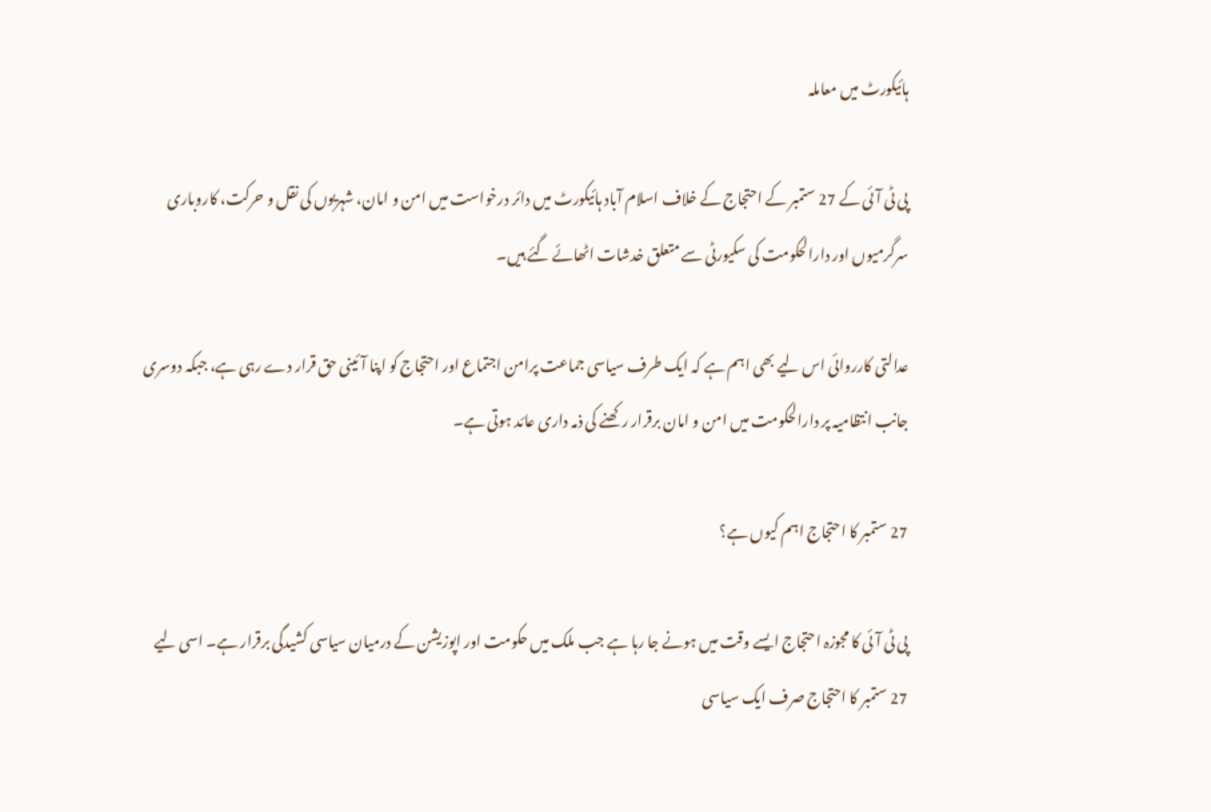ہائیکورٹ میں معاملہ

پی ٹی آئی کے 27 ستمبر کے احتجاج کے خلاف اسلام آباد ہائیکورٹ میں دائر درخواست میں امن و امان، شہریوں کی نقل و حرکت، کاروباری سرگرمیوں اور دارالحکومت کی سکیورٹی سے متعلق خدشات اٹھائے گئے ہیں۔

عدالتی کارروائی اس لیے بھی اہم ہے کہ ایک طرف سیاسی جماعت پرامن اجتماع اور احتجاج کو اپنا آئینی حق قرار دے رہی ہے، جبکہ دوسری جانب انتظامیہ پر دارالحکومت میں امن و امان برقرار رکھنے کی ذمہ داری عائد ہوتی ہے۔

27 ستمبر کا احتجاج اہم کیوں ہے؟

پی ٹی آئی کا مجوزہ احتجاج ایسے وقت میں ہونے جا رہا ہے جب ملک میں حکومت اور اپوزیشن کے درمیان سیاسی کشیدگی برقرار ہے۔ اسی لیے 27 ستمبر کا احتجاج صرف ایک سیاسی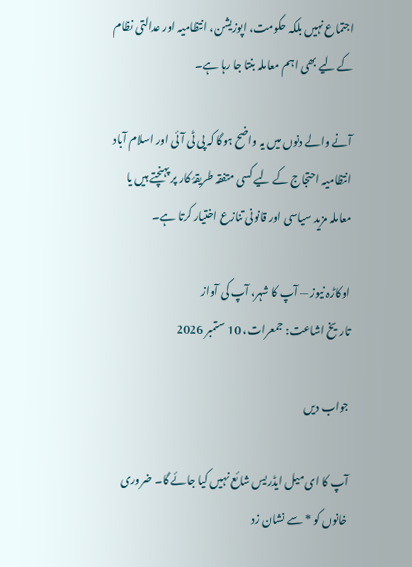اجتماع نہیں بلکہ حکومت، اپوزیشن، انتظامیہ اور عدالتی نظام کے لیے بھی اہم معاملہ بنتا جا رہا ہے۔

آنے والے دنوں میں یہ واضح ہوگا کہ پی ٹی آئی اور اسلام آباد انتظامیہ احتجاج کے لیے کسی متفقہ طریقۂ کار پر پہنچتے ہیں یا معاملہ مزید سیاسی اور قانونی تنازع اختیار کرتا ہے۔

اوکاڑہ نیوز — آپ کا شہر، آپ کی آواز
تاریخ اشاعت: جمعرات، 10 ستمبر 2026

جواب دیں

آپ کا ای میل ایڈریس شائع نہیں کیا جائے گا۔ ضروری خانوں کو * سے نشان زد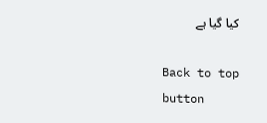کیا گیا ہے

Back to top button